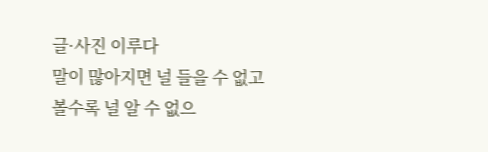글·사진 이루다
말이 많아지면 널 들을 수 없고
볼수록 널 알 수 없으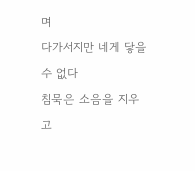며
다가서지만 네게 닿을 수 없다
침묵은 소음을 지우고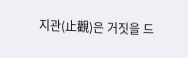지관(止觀)은 거짓을 드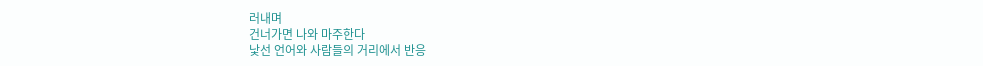러내며
건너가면 나와 마주한다
낯선 언어와 사람들의 거리에서 반응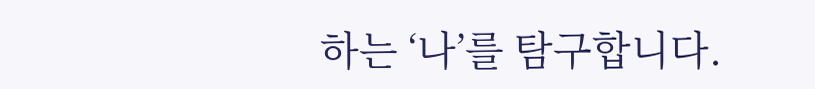하는 ‘나’를 탐구합니다.